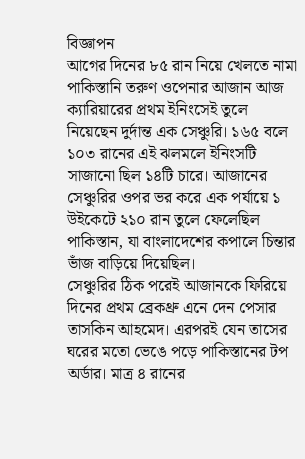বিজ্ঞাপন
আগের দিনের ৮৫ রান নিয়ে খেলতে নামা পাকিস্তানি তরুণ ওপেনার আজান আজ ক্যারিয়ারের প্রথম ইনিংসেই তুলে নিয়েছেন দুর্দান্ত এক সেঞ্চুরি। ১৬৫ বলে ১০৩ রানের এই ঝলমলে ইনিংসটি সাজানো ছিল ১৪টি চারে। আজানের সেঞ্চুরির ওপর ভর করে এক পর্যায়ে ১ উইকেটে ২১০ রান তুলে ফেলেছিল পাকিস্তান, যা বাংলাদেশের কপালে চিন্তার ভাঁজ বাড়িয়ে দিয়েছিল।
সেঞ্চুরির ঠিক পরেই আজানকে ফিরিয়ে দিনের প্রথম ব্রেকথ্রু এনে দেন পেসার তাসকিন আহমেদ। এরপরই যেন তাসের ঘরের মতো ভেঙে পড়ে পাকিস্তানের টপ অর্ডার। মাত্র ৪ রানের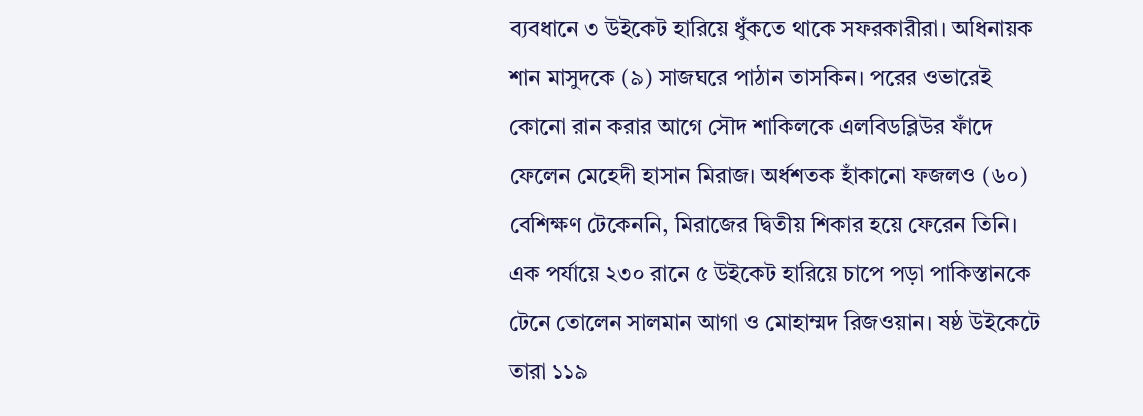ব্যবধানে ৩ উইকেট হারিয়ে ধুঁকতে থাকে সফরকারীরা। অধিনায়ক শান মাসুদকে (৯) সাজঘরে পাঠান তাসকিন। পরের ওভারেই কোনো রান করার আগে সৌদ শাকিলকে এলবিডব্লিউর ফাঁদে ফেলেন মেহেদী হাসান মিরাজ। অর্ধশতক হাঁকানো ফজলও (৬০) বেশিক্ষণ টেকেননি, মিরাজের দ্বিতীয় শিকার হয়ে ফেরেন তিনি।
এক পর্যায়ে ২৩০ রানে ৫ উইকেট হারিয়ে চাপে পড়া পাকিস্তানকে টেনে তোলেন সালমান আগা ও মোহাম্মদ রিজওয়ান। ষষ্ঠ উইকেটে তারা ১১৯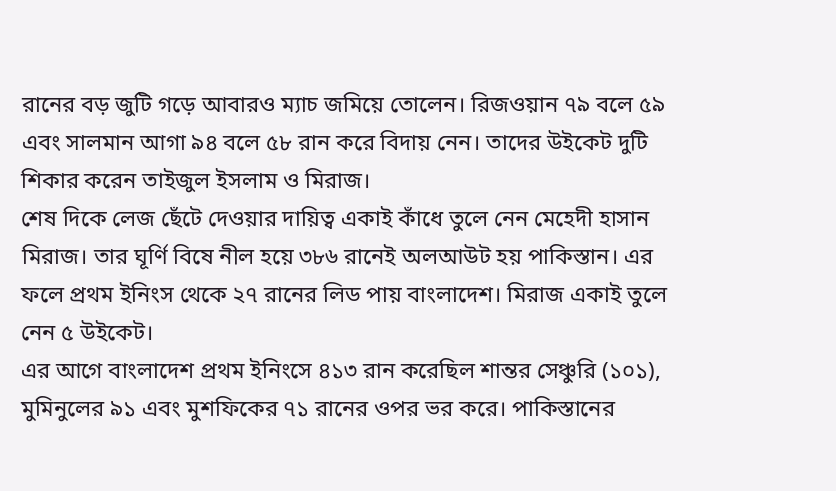রানের বড় জুটি গড়ে আবারও ম্যাচ জমিয়ে তোলেন। রিজওয়ান ৭৯ বলে ৫৯ এবং সালমান আগা ৯৪ বলে ৫৮ রান করে বিদায় নেন। তাদের উইকেট দুটি শিকার করেন তাইজুল ইসলাম ও মিরাজ।
শেষ দিকে লেজ ছেঁটে দেওয়ার দায়িত্ব একাই কাঁধে তুলে নেন মেহেদী হাসান মিরাজ। তার ঘূর্ণি বিষে নীল হয়ে ৩৮৬ রানেই অলআউট হয় পাকিস্তান। এর ফলে প্রথম ইনিংস থেকে ২৭ রানের লিড পায় বাংলাদেশ। মিরাজ একাই তুলে নেন ৫ উইকেট।
এর আগে বাংলাদেশ প্রথম ইনিংসে ৪১৩ রান করেছিল শান্তর সেঞ্চুরি (১০১), মুমিনুলের ৯১ এবং মুশফিকের ৭১ রানের ওপর ভর করে। পাকিস্তানের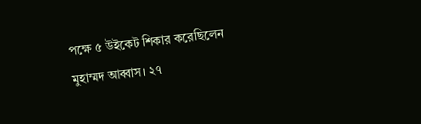পক্ষে ৫ উইকেট শিকার করেছিলেন মুহাম্মদ আব্বাস। ২৭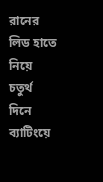রানের লিড হাতে নিয়ে চতুর্থ দিনে ব্যাটিংয়ে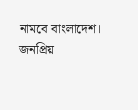নামবে বাংলাদেশ।
জনপ্রিয়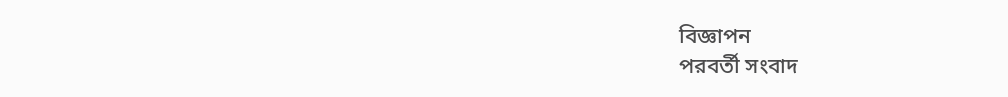বিজ্ঞাপন
পরবর্তী সংবাদ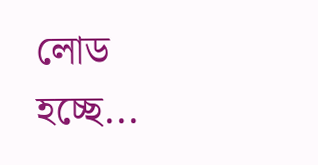লোড হচ্ছে...